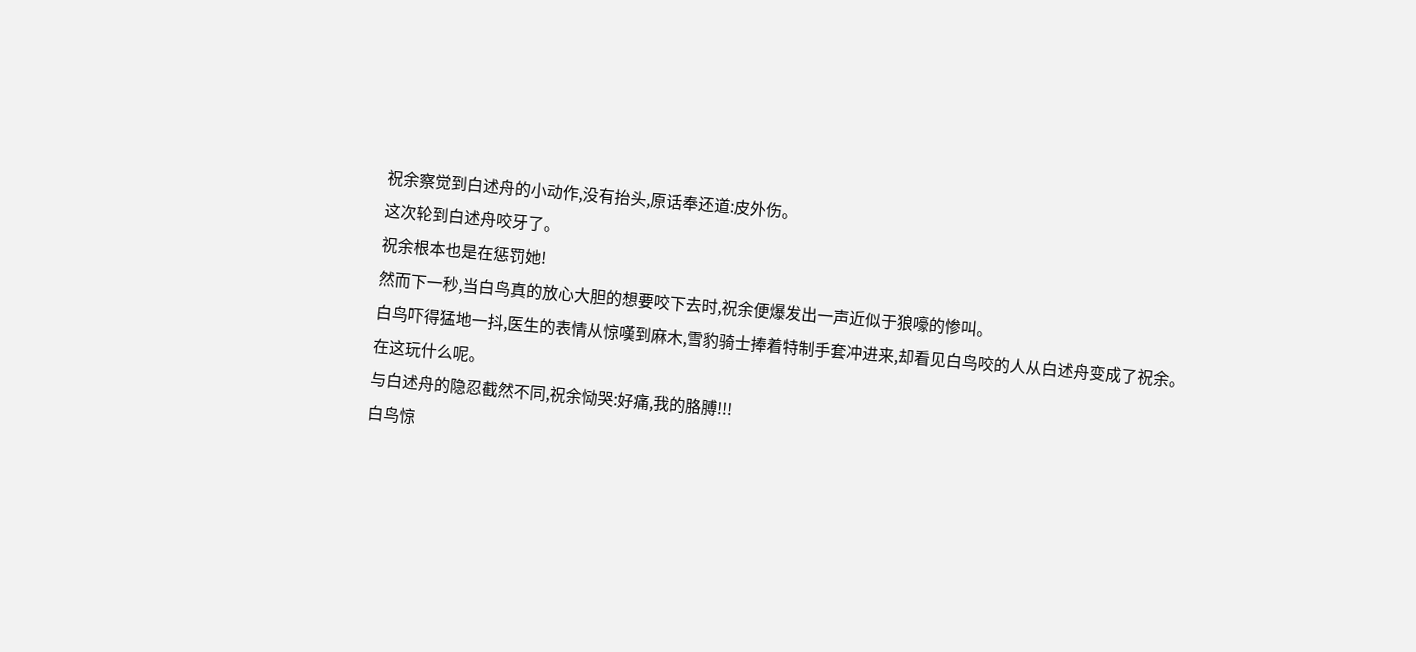祝余察觉到白述舟的小动作,没有抬头,原话奉还道:皮外伤。
这次轮到白述舟咬牙了。
祝余根本也是在惩罚她!
然而下一秒,当白鸟真的放心大胆的想要咬下去时,祝余便爆发出一声近似于狼嚎的惨叫。
白鸟吓得猛地一抖,医生的表情从惊嘆到麻木,雪豹骑士捧着特制手套冲进来,却看见白鸟咬的人从白述舟变成了祝余。
在这玩什么呢。
与白述舟的隐忍截然不同,祝余恸哭:好痛,我的胳膊!!!
白鸟惊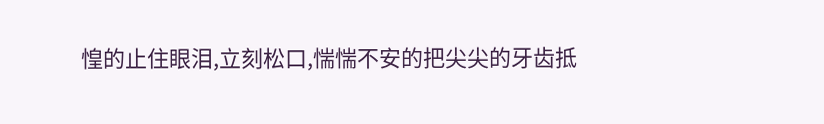惶的止住眼泪,立刻松口,惴惴不安的把尖尖的牙齿抵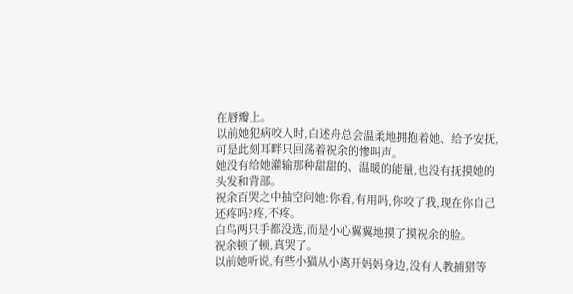在唇瓣上。
以前她犯病咬人时,白述舟总会温柔地拥抱着她、给予安抚,可是此刻耳畔只回荡着祝余的惨叫声。
她没有给她灌输那种甜甜的、温暖的能量,也没有抚摸她的头发和背部。
祝余百哭之中抽空问她:你看,有用吗,你咬了我,现在你自己还疼吗?疼,不疼。
白鸟两只手都没选,而是小心翼翼地摸了摸祝余的脸。
祝余顿了顿,真哭了。
以前她听说,有些小猫从小离开妈妈身边,没有人教捕猎等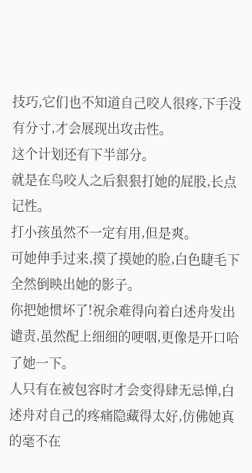技巧,它们也不知道自己咬人很疼,下手没有分寸,才会展现出攻击性。
这个计划还有下半部分。
就是在鸟咬人之后狠狠打她的屁股,长点记性。
打小孩虽然不一定有用,但是爽。
可她伸手过来,摸了摸她的脸,白色睫毛下全然倒映出她的影子。
你把她惯坏了!祝余难得向着白述舟发出谴责,虽然配上细细的哽咽,更像是开口哈了她一下。
人只有在被包容时才会变得肆无忌惮,白述舟对自己的疼痛隐藏得太好,仿佛她真的毫不在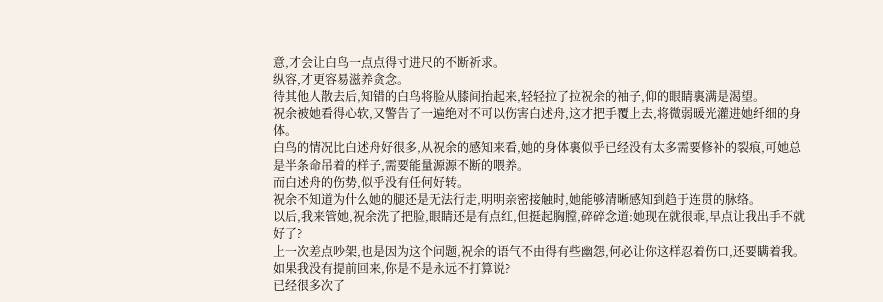意,才会让白鸟一点点得寸进尺的不断祈求。
纵容,才更容易滋养贪念。
待其他人散去后,知错的白鸟将脸从膝间抬起来,轻轻拉了拉祝余的袖子,仰的眼睛裏满是渴望。
祝余被她看得心软,又警告了一遍绝对不可以伤害白述舟,这才把手覆上去,将微弱暖光灌进她纤细的身体。
白鸟的情况比白述舟好很多,从祝余的感知来看,她的身体裏似乎已经没有太多需要修补的裂痕,可她总是半条命吊着的样子,需要能量源源不断的喂养。
而白述舟的伤势,似乎没有任何好转。
祝余不知道为什么她的腿还是无法行走,明明亲密接触时,她能够清晰感知到趋于连贯的脉络。
以后,我来管她,祝余洗了把脸,眼睛还是有点红,但挺起胸膛,碎碎念道:她现在就很乖,早点让我出手不就好了?
上一次差点吵架,也是因为这个问题,祝余的语气不由得有些幽怨,何必让你这样忍着伤口,还要瞒着我。
如果我没有提前回来,你是不是永远不打算说?
已经很多次了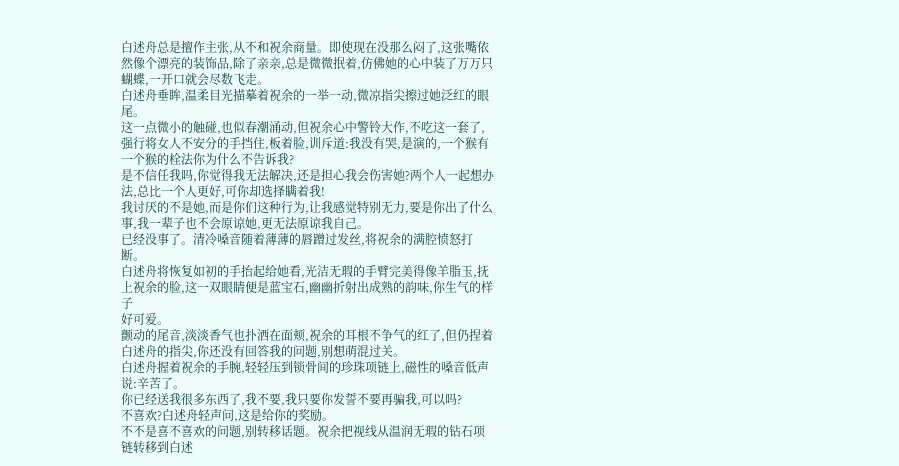白述舟总是擅作主张,从不和祝余商量。即使现在没那么闷了,这张嘴依然像个漂亮的装饰品,除了亲亲,总是微微抿着,仿佛她的心中装了万万只蝴蝶,一开口就会尽数飞走。
白述舟垂眸,温柔目光描摹着祝余的一举一动,微凉指尖擦过她泛红的眼尾。
这一点微小的触碰,也似春潮涌动,但祝余心中警铃大作,不吃这一套了,强行将女人不安分的手挡住,板着脸,训斥道:我没有哭,是演的,一个猴有一个猴的栓法你为什么不告诉我?
是不信任我吗,你觉得我无法解决,还是担心我会伤害她?两个人一起想办法,总比一个人更好,可你却选择瞒着我!
我讨厌的不是她,而是你们这种行为,让我感觉特别无力,要是你出了什么事,我一辈子也不会原谅她,更无法原谅我自己。
已经没事了。清冷嗓音随着薄薄的唇蹭过发丝,将祝余的满腔愤怒打断。
白述舟将恢复如初的手抬起给她看,光洁无瑕的手臂完美得像羊脂玉,抚上祝余的脸,这一双眼睛便是蓝宝石,幽幽折射出成熟的韵味,你生气的样子
好可爱。
颤动的尾音,淡淡香气也扑洒在面颊,祝余的耳根不争气的红了,但仍捏着白述舟的指尖,你还没有回答我的问题,别想萌混过关。
白述舟握着祝余的手腕,轻轻压到锁骨间的珍珠项链上,磁性的嗓音低声说:辛苦了。
你已经送我很多东西了,我不要,我只要你发誓不要再骗我,可以吗?
不喜欢?白述舟轻声问,这是给你的奖励。
不不是喜不喜欢的问题,别转移话题。祝余把视线从温润无瑕的钻石项链转移到白述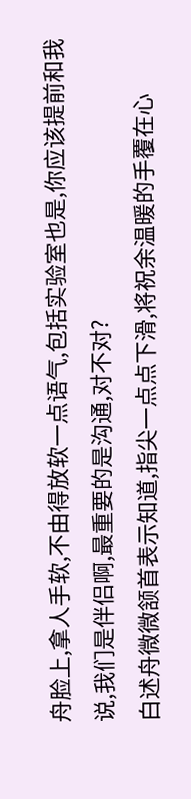舟脸上,拿人手软,不由得放软一点语气,包括实验室也是,你应该提前和我说,我们是伴侣啊,最重要的是沟通,对不对?
白述舟微微颔首表示知道,指尖一点点下滑,将祝余温暖的手覆在心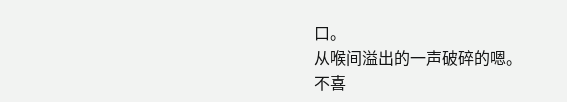口。
从喉间溢出的一声破碎的嗯。
不喜